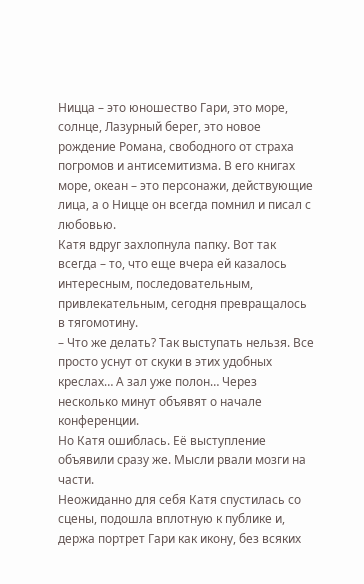Ницца – это юношество Гари, это море, солнце, Лазурный берег, это новое рождение Романа, свободного от страха погромов и антисемитизма. В его книгах море, океан – это персонажи, действующие лица, а о Ницце он всегда помнил и писал с любовью.
Катя вдруг захлопнула папку. Вот так всегда – то, что еще вчера ей казалось интересным, последовательным, привлекательным, сегодня превращалось в тягомотину.
– Что же делать? Так выступать нельзя. Все просто уснут от скуки в этих удобных креслах… А зал уже полон… Через несколько минут объявят о начале конференции.
Но Катя ошиблась. Её выступление объявили сразу же. Мысли рвали мозги на части.
Неожиданно для себя Катя спустилась со сцены, подошла вплотную к публике и, держа портрет Гари как икону, без всяких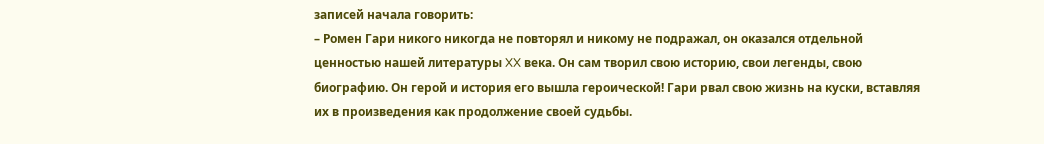записей начала говорить:
– Ромен Гари никого никогда не повторял и никому не подражал, он оказался отдельной ценностью нашей литературы XX века. Он сам творил свою историю, свои легенды, свою биографию. Он герой и история его вышла героической! Гари рвал свою жизнь на куски, вставляя их в произведения как продолжение своей судьбы.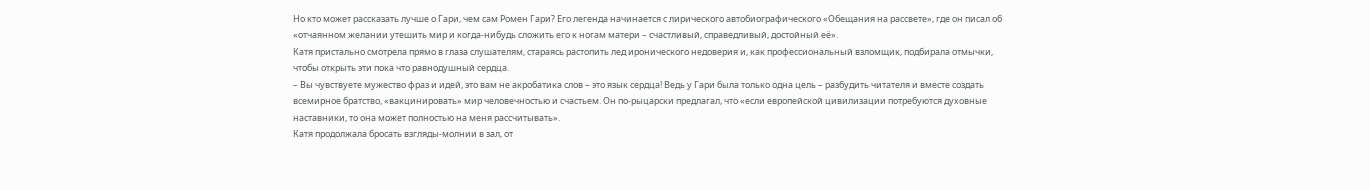Но кто может рассказать лучше о Гари, чем сам Ромен Гари? Его легенда начинается с лирического автобиографического «Обещания на рассвете», где он писал об «отчаянном желании утешить мир и когда-нибудь сложить его к ногам матери – счастливый, справедливый, достойный её».
Катя пристально смотрела прямо в глаза слушателям, стараясь растопить лед иронического недоверия и, как профессиональный взломщик, подбирала отмычки, чтобы открыть эти пока что равнодушный сердца.
– Вы чувствуете мужество фраз и идей, это вам не акробатика слов – это язык сердца! Ведь у Гари была только одна цель – разбудить читателя и вместе создать всемирное братство, «вакцинировать» мир человечностью и счастьем. Он по-рыцарски предлагал, что «если европейской цивилизации потребуются духовные наставники, то она может полностью на меня рассчитывать».
Катя продолжала бросать взгляды-молнии в зал, от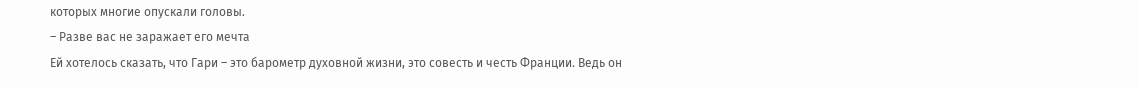которых многие опускали головы.
– Разве вас не заражает его мечта
Ей хотелось сказать, что Гари – это барометр духовной жизни, это совесть и честь Франции. Ведь он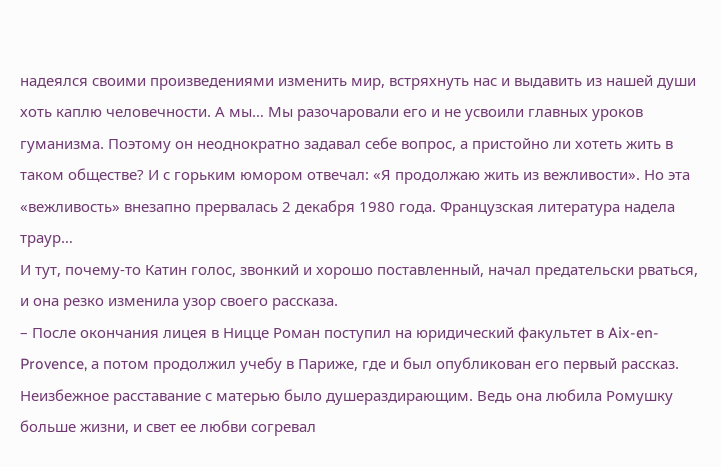надеялся своими произведениями изменить мир, встряхнуть нас и выдавить из нашей души хоть каплю человечности. А мы… Мы разочаровали его и не усвоили главных уроков гуманизма. Поэтому он неоднократно задавал себе вопрос, а пристойно ли хотеть жить в таком обществе? И с горьким юмором отвечал: «Я продолжаю жить из вежливости». Но эта «вежливость» внезапно прервалась 2 декабря 1980 года. Французская литература надела траур…
И тут, почему-то Катин голос, звонкий и хорошо поставленный, начал предательски рваться, и она резко изменила узор своего рассказа.
– После окончания лицея в Ницце Роман поступил на юридический факультет в Aix-en-Provence, а потом продолжил учебу в Париже, где и был опубликован его первый рассказ. Неизбежное расставание с матерью было душераздирающим. Ведь она любила Ромушку больше жизни, и свет ее любви согревал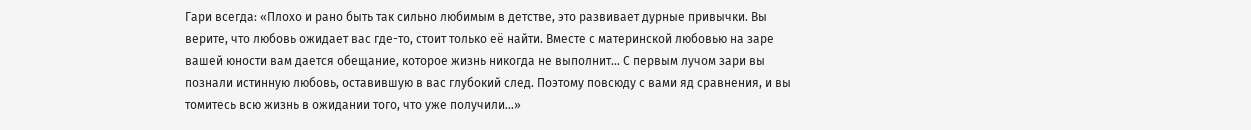Гари всегда: «Плохо и рано быть так сильно любимым в детстве, это развивает дурные привычки. Вы верите, что любовь ожидает вас где-то, стоит только её найти. Вместе с материнской любовью на заре вашей юности вам дается обещание, которое жизнь никогда не выполнит… С первым лучом зари вы познали истинную любовь, оставившую в вас глубокий след. Поэтому повсюду с вами яд сравнения, и вы томитесь всю жизнь в ожидании того, что уже получили…»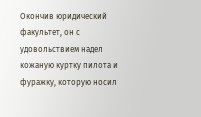Окончив юридический факультет, он с удовольствием надел кожаную куртку пилота и фуражку, которую носил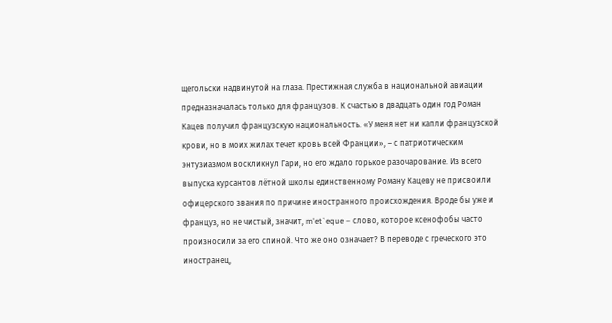щегольски надвинутой на глаза. Престижная служба в национальной авиации предназначалась только для французов. К счастью в двадцать один год Роман Кацев получил французскую национальность. «У меня нет ни капли французской крови, но в моих жилах течет кровь всей Франции», – с патриотическим энтузиазмом воскликнул Гари, но его ждало горькое разочарование. Из всего выпуска курсантов лётной школы единственному Роману Кацеву не присвоили офицерского звания по причине иностранного происхождения. Вроде бы уже и француз, но не чистый, значит, m'et`eque – слово, которое ксенофобы часто произносили за его спиной. Что же оно означает? В переводе с греческого это иностранец,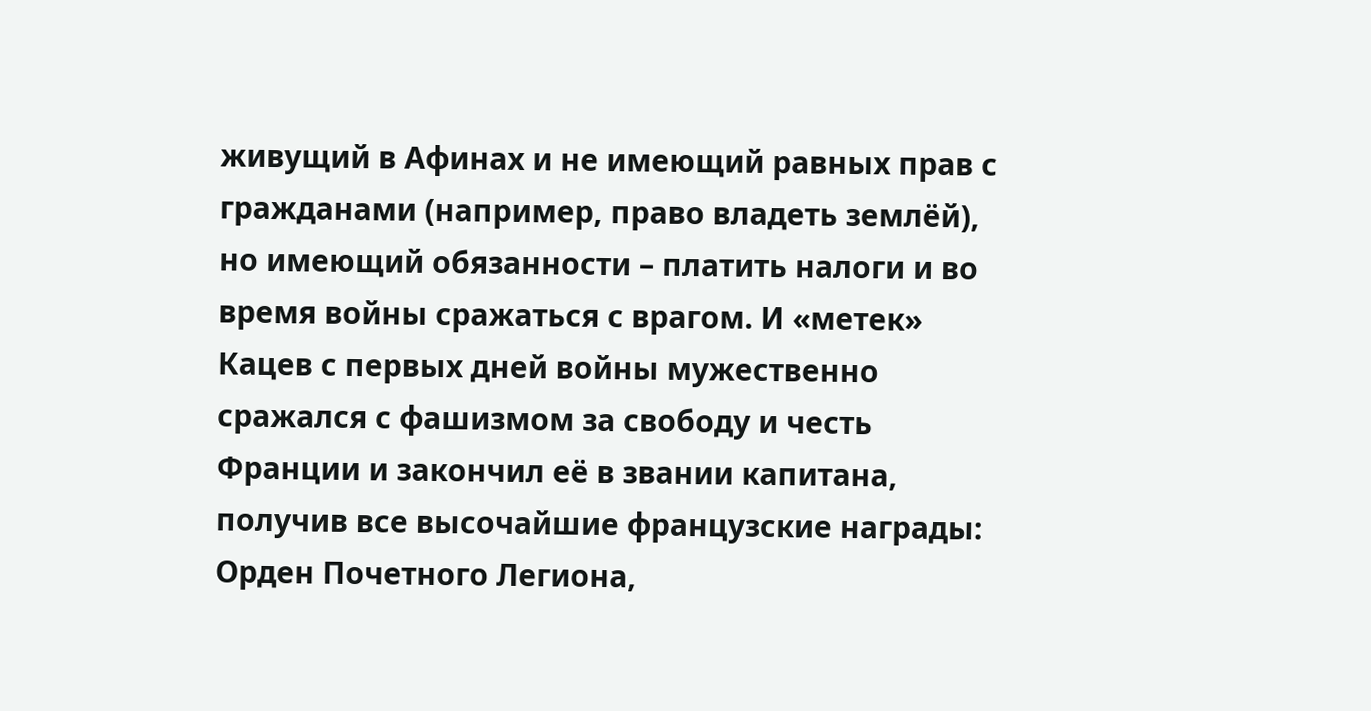живущий в Афинах и не имеющий равных прав с гражданами (например, право владеть землёй), но имеющий обязанности – платить налоги и во время войны сражаться с врагом. И «метек» Кацев с первых дней войны мужественно сражался с фашизмом за свободу и честь Франции и закончил её в звании капитана, получив все высочайшие французские награды: Орден Почетного Легиона,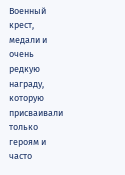Военный крест, медали и очень редкую награду, которую присваивали только героям и часто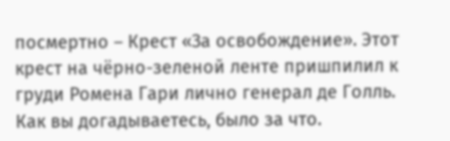посмертно – Крест «За освобождение». Этот крест на чёрно-зеленой ленте пришпилил к груди Ромена Гари лично генерал де Голль. Как вы догадываетесь, было за что.